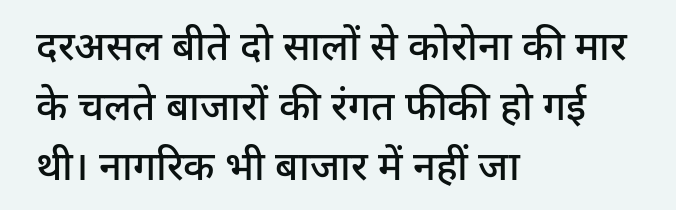दरअसल बीते दो सालों से कोरोना की मार के चलते बाजारों की रंगत फीकी हो गई थी। नागरिक भी बाजार में नहीं जा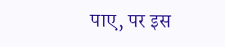पाए, पर इस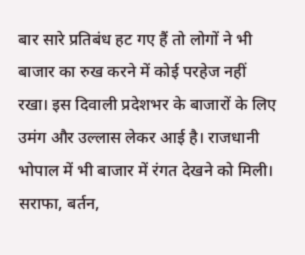बार सारे प्रतिबंध हट गए हैं तो लोगों ने भी बाजार का रुख करने में कोई परहेज नहीं रखा। इस दिवाली प्रदेशभर के बाजारों के लिए उमंग और उल्लास लेकर आई है। राजधानी भोपाल में भी बाजार में रंगत देखने को मिली। सराफा, बर्तन,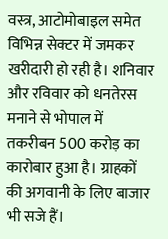वस्त्र, आटोमोबाइल समेत विभिन्न सेक्टर में जमकर खरीदारी हो रही है। शनिवार और रविवार को धनतेरस मनाने से भोपाल में तकरीबन 500 करोड़ का कारोबार हुआ है। ग्राहकों की अगवानी के लिए बाजार भी सजे हैं।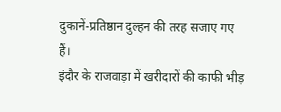दुकानें-प्रतिष्ठान दुल्हन की तरह सजाए गए हैं।
इंदौर के राजवाड़ा में खरीदारों की काफी भीड़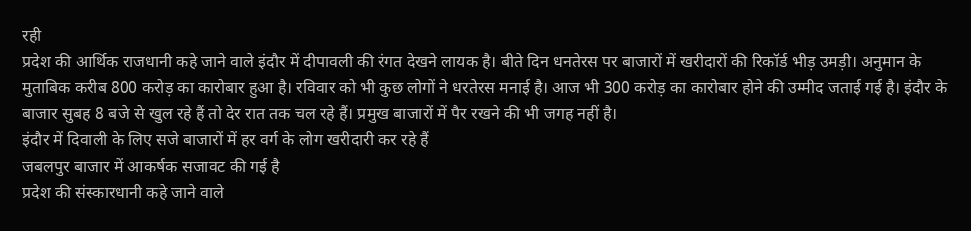रही
प्रदेश की आर्थिक राजधानी कहे जाने वाले इंदौर में दीपावली की रंगत देखने लायक है। बीते दिन धनतेरस पर बाजारों में खरीदारों की रिकॉर्ड भीड़ उमड़ी। अनुमान के मुताबिक करीब 800 करोड़ का कारोबार हुआ है। रविवार को भी कुछ लोगों ने धरतेरस मनाई है। आज भी 300 करोड़ का कारोबार होने की उम्मीद जताई गई है। इंदौर के बाजार सुबह 8 बजे से खुल रहे हैं तो देर रात तक चल रहे हैं। प्रमुख बाजारों में पैर रखने की भी जगह नहीं है।
इंदौर में दिवाली के लिए सजे बाजारों में हर वर्ग के लोग खरीदारी कर रहे हैं
जबलपुर बाजार में आकर्षक सजावट की गई है
प्रदेश की संस्कारधानी कहे जाने वाले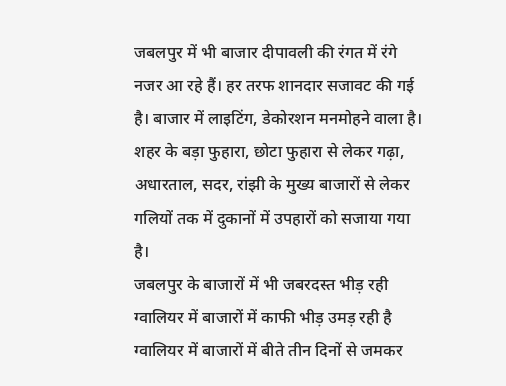जबलपुर में भी बाजार दीपावली की रंगत में रंगे नजर आ रहे हैं। हर तरफ शानदार सजावट की गई है। बाजार में लाइटिंग, डेकोरशन मनमोहने वाला है। शहर के बड़ा फुहारा, छोटा फुहारा से लेकर गढ़ा, अधारताल, सदर, रांझी के मुख्य बाजारों से लेकर गलियों तक में दुकानों में उपहारों को सजाया गया है।
जबलपुर के बाजारों में भी जबरदस्त भीड़ रही
ग्वालियर में बाजारों में काफी भीड़ उमड़ रही है
ग्वालियर में बाजारों में बीते तीन दिनों से जमकर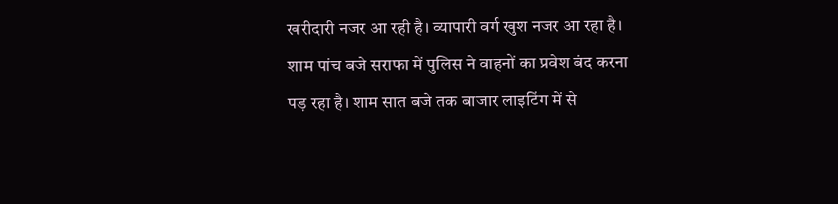खरीदारी नजर आ रही है। व्यापारी वर्ग खुश नजर आ रहा है। शाम पांच बजे सराफा में पुलिस ने वाहनों का प्रवेश बंद करना पड़ रहा है। शाम सात बजे तक बाजार लाइटिंग में से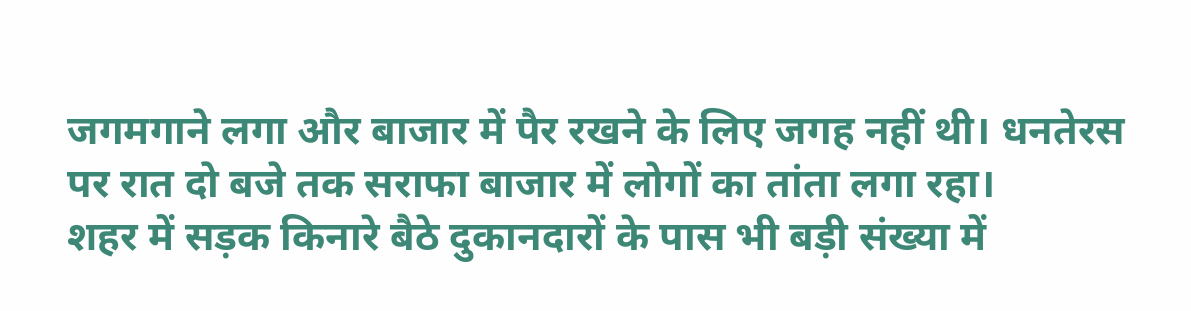जगमगाने लगा और बाजार में पैर रखने के लिए जगह नहीं थी। धनतेरस पर रात दो बजे तक सराफा बाजार में लोगों का तांता लगा रहा।
शहर में सड़क किनारे बैठे दुकानदारों के पास भी बड़ी संख्या में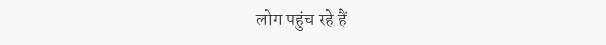लोग पहुंच रहे हैं